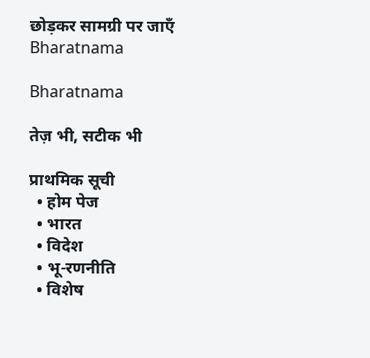छोड़कर सामग्री पर जाएँ
Bharatnama

Bharatnama

तेज़ भी, सटीक भी

प्राथमिक सूची
  • होम पेज
  • भारत
  • विदेश
  • भू-रणनीति
  • विशेष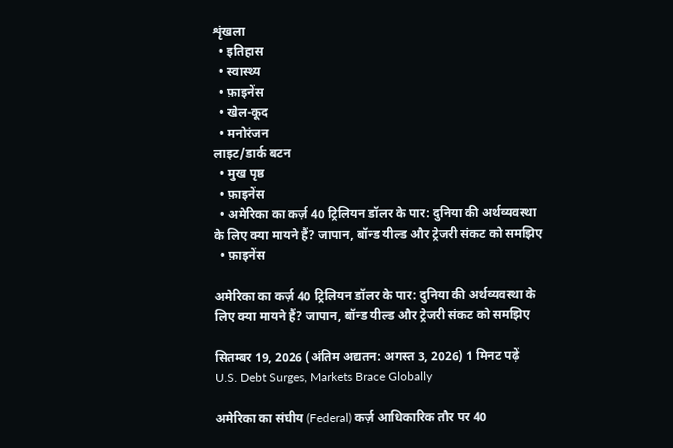शृंखला
  • इतिहास
  • स्वास्थ्य
  • फ़ाइनेंस
  • खेल-कूद
  • मनोरंजन
लाइट/डार्क बटन
  • मुख पृष्ठ
  • फ़ाइनेंस
  • अमेरिका का कर्ज़ 40 ट्रिलियन डॉलर के पार: दुनिया की अर्थव्यवस्था के लिए क्या मायने हैं? जापान, बॉन्ड यील्ड और ट्रेजरी संकट को समझिए
  • फ़ाइनेंस

अमेरिका का कर्ज़ 40 ट्रिलियन डॉलर के पार: दुनिया की अर्थव्यवस्था के लिए क्या मायने हैं? जापान, बॉन्ड यील्ड और ट्रेजरी संकट को समझिए

सितम्बर 19, 2026 (अंतिम अद्यतन: अगस्त 3, 2026) 1 मिनट पढ़ें
U.S. Debt Surges, Markets Brace Globally

अमेरिका का संघीय (Federal) कर्ज़ आधिकारिक तौर पर 40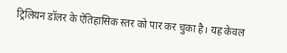ट्रिलियन डॉलर के ऐतिहासिक स्तर को पार कर चुका है। यह केवल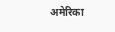अमेरिका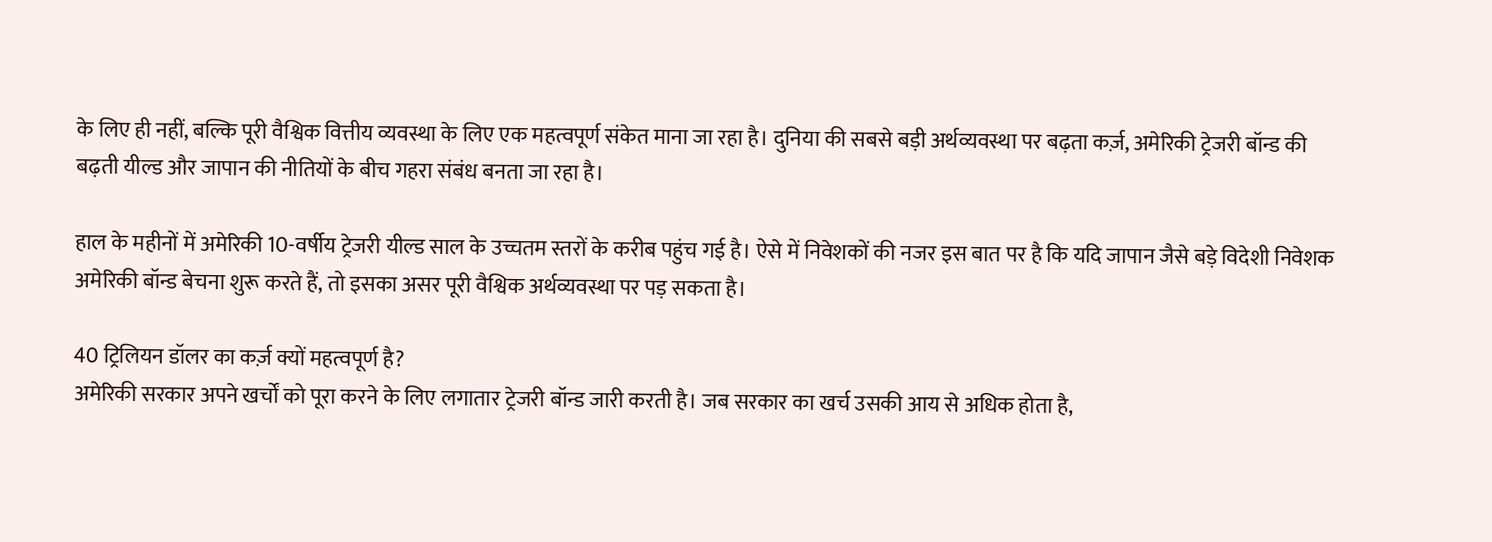के लिए ही नहीं, बल्कि पूरी वैश्विक वित्तीय व्यवस्था के लिए एक महत्वपूर्ण संकेत माना जा रहा है। दुनिया की सबसे बड़ी अर्थव्यवस्था पर बढ़ता कर्ज़, अमेरिकी ट्रेजरी बॉन्ड की बढ़ती यील्ड और जापान की नीतियों के बीच गहरा संबंध बनता जा रहा है।

हाल के महीनों में अमेरिकी 10-वर्षीय ट्रेजरी यील्ड साल के उच्चतम स्तरों के करीब पहुंच गई है। ऐसे में निवेशकों की नजर इस बात पर है कि यदि जापान जैसे बड़े विदेशी निवेशक अमेरिकी बॉन्ड बेचना शुरू करते हैं, तो इसका असर पूरी वैश्विक अर्थव्यवस्था पर पड़ सकता है।

40 ट्रिलियन डॉलर का कर्ज़ क्यों महत्वपूर्ण है?
अमेरिकी सरकार अपने खर्चों को पूरा करने के लिए लगातार ट्रेजरी बॉन्ड जारी करती है। जब सरकार का खर्च उसकी आय से अधिक होता है,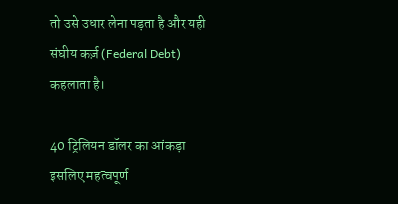तो उसे उधार लेना पड़ता है और यही संघीय कर्ज़ (Federal Debt) कहलाता है।

40 ट्रिलियन डॉलर का आंकड़ा इसलिए महत्वपूर्ण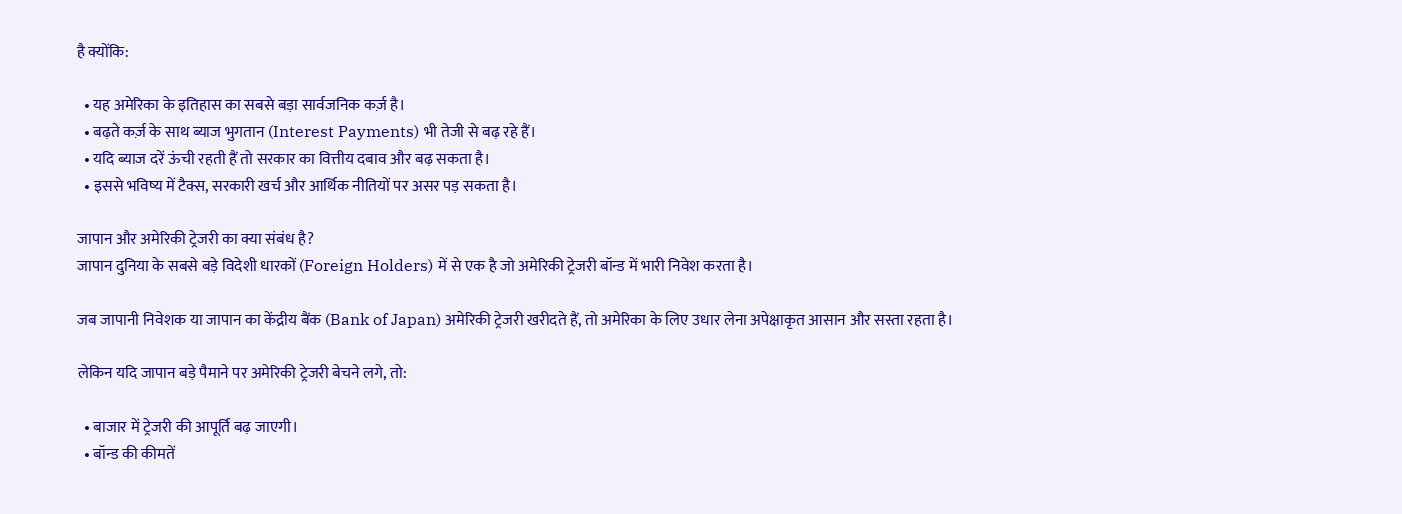है क्योंकि:

  • यह अमेरिका के इतिहास का सबसे बड़ा सार्वजनिक कर्ज़ है।
  • बढ़ते कर्ज़ के साथ ब्याज भुगतान (Interest Payments) भी तेजी से बढ़ रहे हैं।
  • यदि ब्याज दरें ऊंची रहती हैं तो सरकार का वित्तीय दबाव और बढ़ सकता है।
  • इससे भविष्य में टैक्स, सरकारी खर्च और आर्थिक नीतियों पर असर पड़ सकता है।

जापान और अमेरिकी ट्रेजरी का क्या संबंध है?
जापान दुनिया के सबसे बड़े विदेशी धारकों (Foreign Holders) में से एक है जो अमेरिकी ट्रेजरी बॉन्ड में भारी निवेश करता है।

जब जापानी निवेशक या जापान का केंद्रीय बैंक (Bank of Japan) अमेरिकी ट्रेजरी खरीदते हैं, तो अमेरिका के लिए उधार लेना अपेक्षाकृत आसान और सस्ता रहता है।

लेकिन यदि जापान बड़े पैमाने पर अमेरिकी ट्रेजरी बेचने लगे, तो:

  • बाजार में ट्रेजरी की आपूर्ति बढ़ जाएगी।
  • बॉन्ड की कीमतें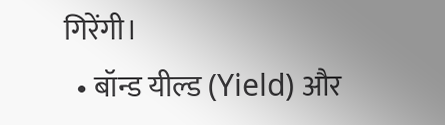गिरेंगी।
  • बॉन्ड यील्ड (Yield) और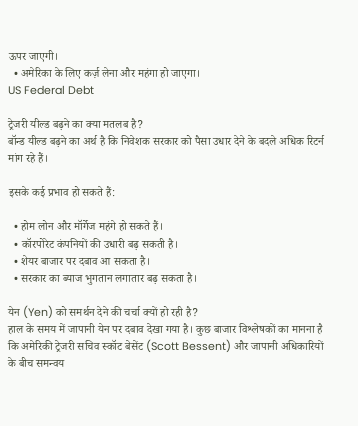ऊपर जाएगी।
  • अमेरिका के लिए कर्ज़ लेना और महंगा हो जाएगा।
US Federal Debt

ट्रेजरी यील्ड बढ़ने का क्या मतलब है?
बॉन्ड यील्ड बढ़ने का अर्थ है कि निवेशक सरकार को पैसा उधार देने के बदले अधिक रिटर्न मांग रहे हैं।

इसके कई प्रभाव हो सकते हैं:

  • होम लोन और मॉर्गेज महंगे हो सकते हैं।
  • कॉरपोरेट कंपनियों की उधारी बढ़ सकती है।
  • शेयर बाजार पर दबाव आ सकता है।
  • सरकार का ब्याज भुगतान लगातार बढ़ सकता है।

येन (Yen) को समर्थन देने की चर्चा क्यों हो रही है?
हाल के समय में जापानी येन पर दबाव देखा गया है। कुछ बाजार विश्लेषकों का मानना है कि अमेरिकी ट्रेजरी सचिव स्कॉट बेसेंट (Scott Bessent) और जापानी अधिकारियों के बीच समन्वय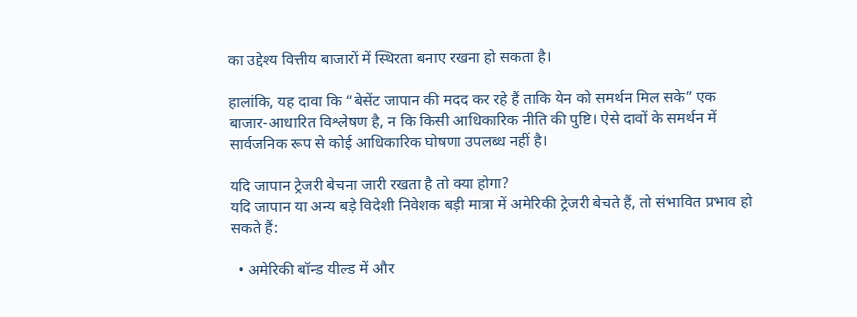का उद्देश्य वित्तीय बाजारों में स्थिरता बनाए रखना हो सकता है।

हालांकि, यह दावा कि “बेसेंट जापान की मदद कर रहे हैं ताकि येन को समर्थन मिल सके” एक बाजार-आधारित विश्लेषण है, न कि किसी आधिकारिक नीति की पुष्टि। ऐसे दावों के समर्थन में सार्वजनिक रूप से कोई आधिकारिक घोषणा उपलब्ध नहीं है।

यदि जापान ट्रेजरी बेचना जारी रखता है तो क्या होगा?
यदि जापान या अन्य बड़े विदेशी निवेशक बड़ी मात्रा में अमेरिकी ट्रेजरी बेचते हैं, तो संभावित प्रभाव हो सकते हैं:

  • अमेरिकी बॉन्ड यील्ड में और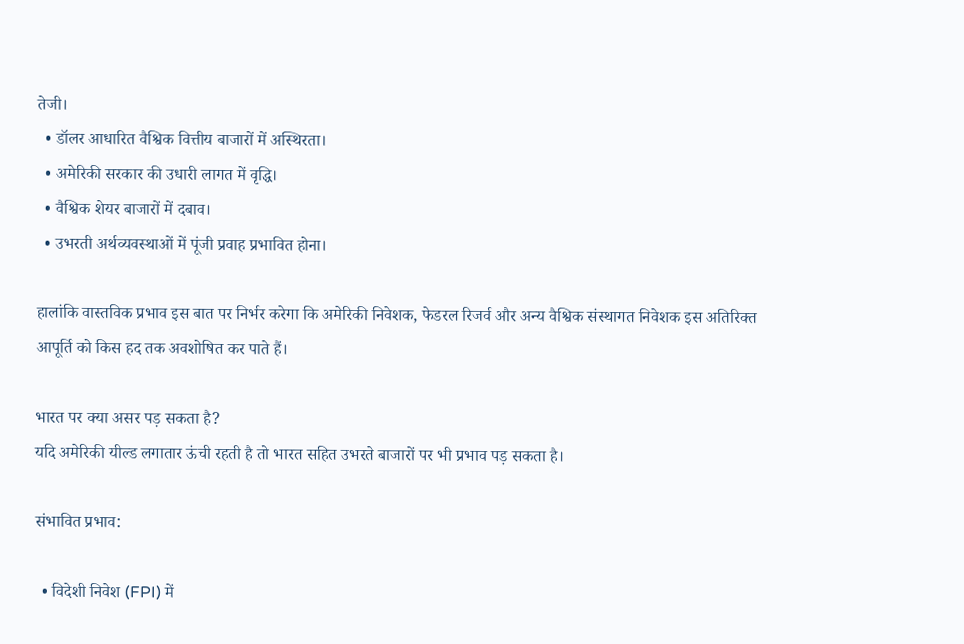तेजी।
  • डॉलर आधारित वैश्विक वित्तीय बाजारों में अस्थिरता।
  • अमेरिकी सरकार की उधारी लागत में वृद्धि।
  • वैश्विक शेयर बाजारों में दबाव।
  • उभरती अर्थव्यवस्थाओं में पूंजी प्रवाह प्रभावित होना।

हालांकि वास्तविक प्रभाव इस बात पर निर्भर करेगा कि अमेरिकी निवेशक, फेडरल रिजर्व और अन्य वैश्विक संस्थागत निवेशक इस अतिरिक्त आपूर्ति को किस हद तक अवशोषित कर पाते हैं।

भारत पर क्या असर पड़ सकता है?
यदि अमेरिकी यील्ड लगातार ऊंची रहती है तो भारत सहित उभरते बाजारों पर भी प्रभाव पड़ सकता है।

संभावित प्रभाव:

  • विदेशी निवेश (FPI) में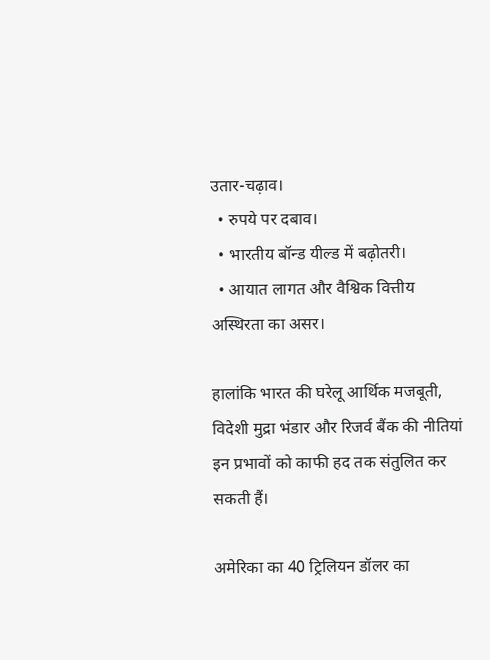उतार-चढ़ाव।
  • रुपये पर दबाव।
  • भारतीय बॉन्ड यील्ड में बढ़ोतरी।
  • आयात लागत और वैश्विक वित्तीय अस्थिरता का असर।

हालांकि भारत की घरेलू आर्थिक मजबूती, विदेशी मुद्रा भंडार और रिजर्व बैंक की नीतियां इन प्रभावों को काफी हद तक संतुलित कर सकती हैं।

अमेरिका का 40 ट्रिलियन डॉलर का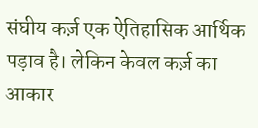संघीय कर्ज़ एक ऐतिहासिक आर्थिक पड़ाव है। लेकिन केवल कर्ज़ का आकार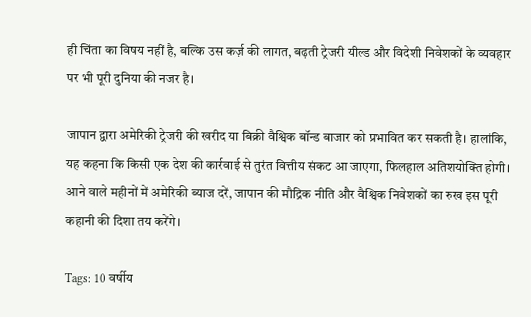ही चिंता का विषय नहीं है, बल्कि उस कर्ज़ की लागत, बढ़ती ट्रेजरी यील्ड और विदेशी निवेशकों के व्यवहार पर भी पूरी दुनिया की नजर है।

जापान द्वारा अमेरिकी ट्रेजरी की खरीद या बिक्री वैश्विक बॉन्ड बाजार को प्रभावित कर सकती है। हालांकि, यह कहना कि किसी एक देश की कार्रवाई से तुरंत वित्तीय संकट आ जाएगा, फिलहाल अतिशयोक्ति होगी। आने वाले महीनों में अमेरिकी ब्याज दरें, जापान की मौद्रिक नीति और वैश्विक निवेशकों का रुख इस पूरी कहानी की दिशा तय करेंगे।

Tags: 10 वर्षीय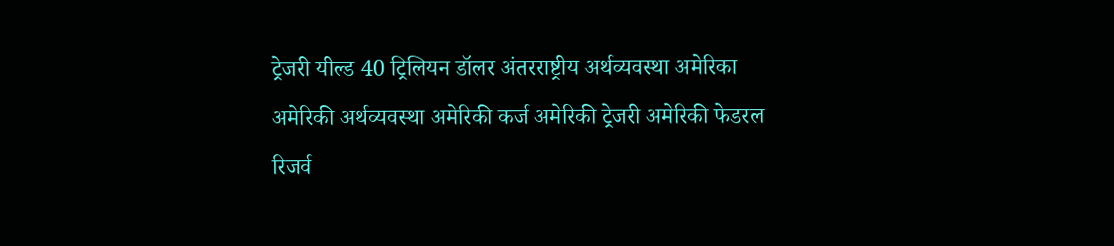ट्रेजरी यील्ड 40 ट्रिलियन डॉलर अंतरराष्ट्रीय अर्थव्यवस्था अमेरिका अमेरिकी अर्थव्यवस्था अमेरिकी कर्ज अमेरिकी ट्रेजरी अमेरिकी फेडरल रिजर्व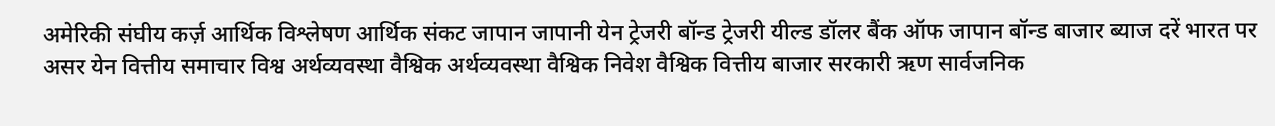अमेरिकी संघीय कर्ज़ आर्थिक विश्लेषण आर्थिक संकट जापान जापानी येन ट्रेजरी बॉन्ड ट्रेजरी यील्ड डॉलर बैंक ऑफ जापान बॉन्ड बाजार ब्याज दरें भारत पर असर येन वित्तीय समाचार विश्व अर्थव्यवस्था वैश्विक अर्थव्यवस्था वैश्विक निवेश वैश्विक वित्तीय बाजार सरकारी ऋण सार्वजनिक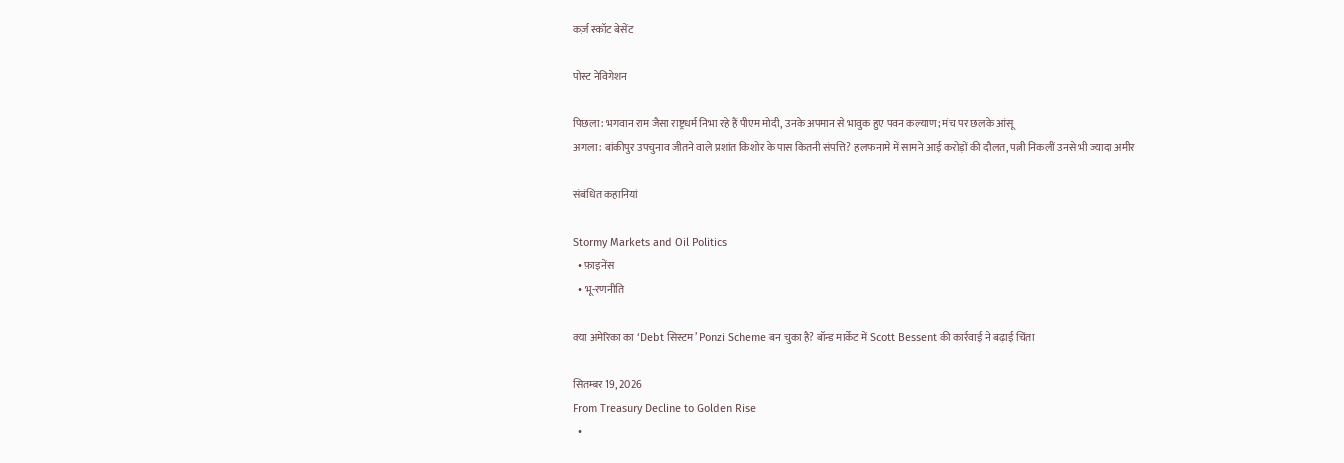कर्ज़ स्कॉट बेसेंट

पोस्ट नेविगेशन

पिछला: भगवान राम जैसा राष्ट्रधर्म निभा रहे हैं पीएम मोदी, उनके अपमान से भावुक हुए पवन कल्याण; मंच पर छलके आंसू
अगला: बांकीपुर उपचुनाव जीतने वाले प्रशांत किशोर के पास कितनी संपत्ति? हलफनामे में सामने आई करोड़ों की दौलत, पत्नी निकलीं उनसे भी ज्यादा अमीर

संबंधित कहानियां

Stormy Markets and Oil Politics
  • फ़ाइनेंस
  • भू-रणनीति

क्या अमेरिका का ‘Debt सिस्टम’ Ponzi Scheme बन चुका है? बॉन्ड मार्केट में Scott Bessent की कार्रवाई ने बढ़ाई चिंता

सितम्बर 19, 2026
From Treasury Decline to Golden Rise
  •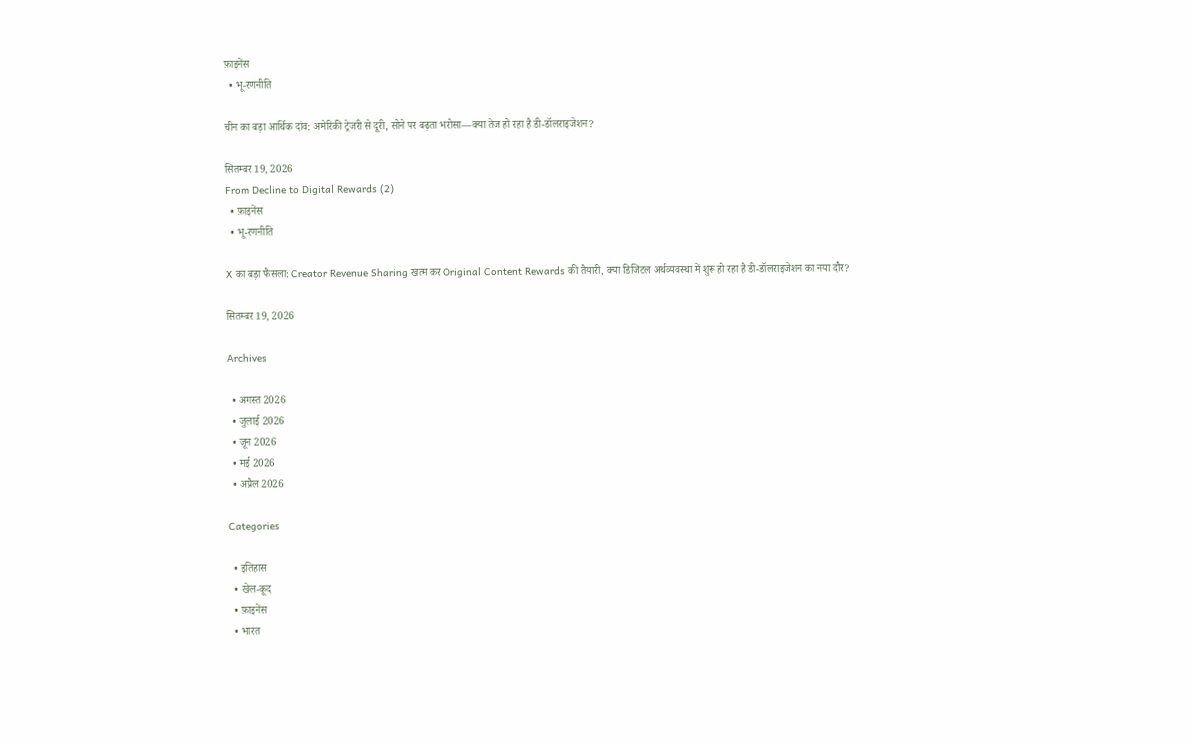फ़ाइनेंस
  • भू-रणनीति

चीन का बड़ा आर्थिक दांव: अमेरिकी ट्रेजरी से दूरी, सोने पर बढ़ता भरोसा—क्या तेज हो रहा है डी-डॉलराइजेशन?

सितम्बर 19, 2026
From Decline to Digital Rewards (2)
  • फ़ाइनेंस
  • भू-रणनीति

X का बड़ा फैसला: Creator Revenue Sharing खत्म कर Original Content Rewards की तैयारी, क्या डिजिटल अर्थव्यवस्था में शुरू हो रहा है डी-डॉलराइजेशन का नया दौर?

सितम्बर 19, 2026

Archives

  • अगस्त 2026
  • जुलाई 2026
  • जून 2026
  • मई 2026
  • अप्रैल 2026

Categories

  • इतिहास
  • खेल-कूद
  • फ़ाइनेंस
  • भारत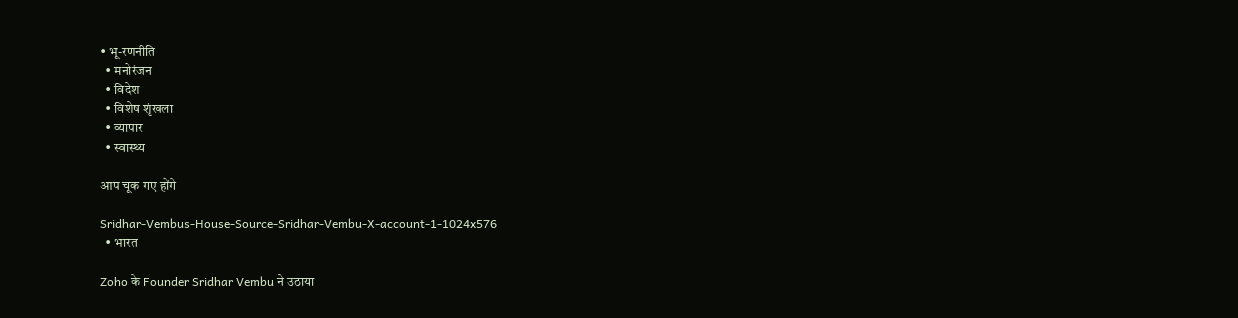• भू-रणनीति
  • मनोरंजन
  • विदेश
  • विशेष शृंखला
  • व्यापार
  • स्वास्थ्य

आप चूक गए होंगे

Sridhar-Vembus-House-Source-Sridhar-Vembu-X-account-1-1024x576
  • भारत

Zoho के Founder Sridhar Vembu ने उठाया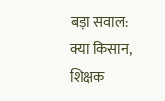बड़ा सवाल: क्या किसान, शिक्षक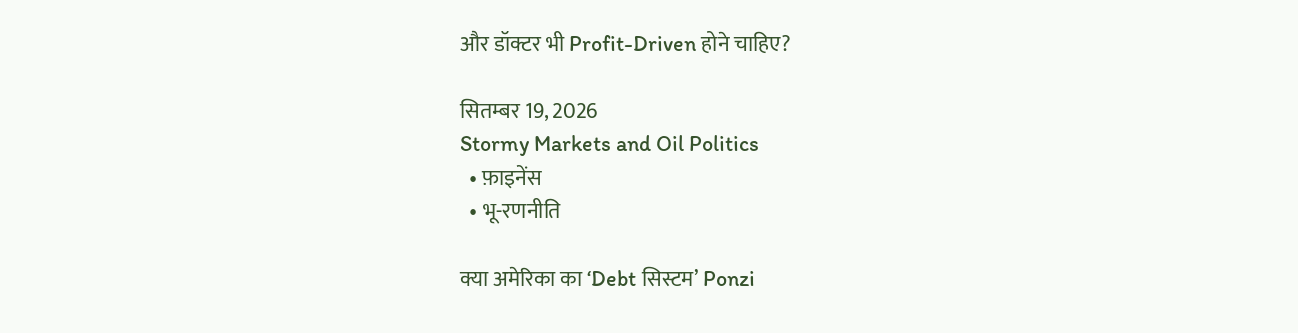और डॉक्टर भी Profit-Driven होने चाहिए?

सितम्बर 19, 2026
Stormy Markets and Oil Politics
  • फ़ाइनेंस
  • भू-रणनीति

क्या अमेरिका का ‘Debt सिस्टम’ Ponzi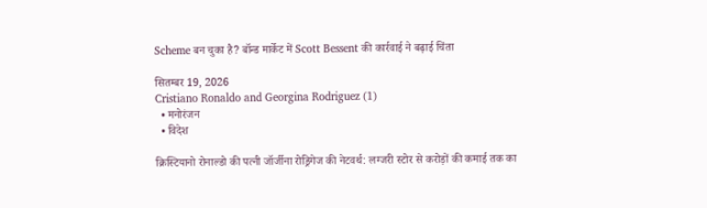Scheme बन चुका है? बॉन्ड मार्केट में Scott Bessent की कार्रवाई ने बढ़ाई चिंता

सितम्बर 19, 2026
Cristiano Ronaldo and Georgina Rodriguez (1)
  • मनोरंजन
  • विदेश

क्रिस्टियानो रोनाल्डो की पत्नी जॉर्जीना रोड्रिगेज की नेटवर्थ: लग्जरी स्टोर से करोड़ों की कमाई तक का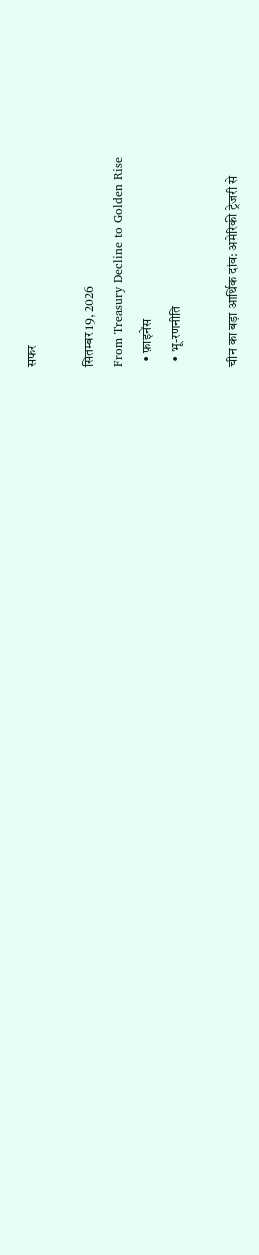सफर

सितम्बर 19, 2026
From Treasury Decline to Golden Rise
  • फ़ाइनेंस
  • भू-रणनीति

चीन का बड़ा आर्थिक दांव: अमेरिकी ट्रेजरी से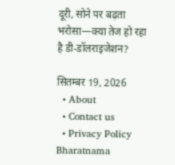दूरी, सोने पर बढ़ता भरोसा—क्या तेज हो रहा है डी-डॉलराइजेशन?

सितम्बर 19, 2026
  • About
  • Contact us
  • Privacy Policy
Bharatnama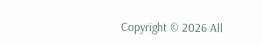Copyright © 2026 All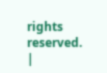rights reserved. |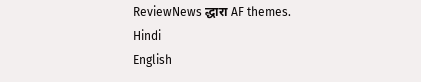ReviewNews द्धारा AF themes.
Hindi
English